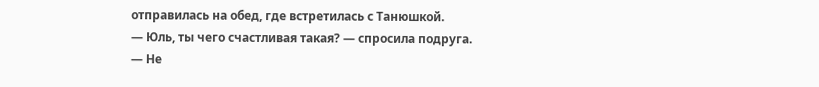отправилась на обед, где встретилась с Танюшкой.
— Юль, ты чего счастливая такая? — спросила подруга.
— Не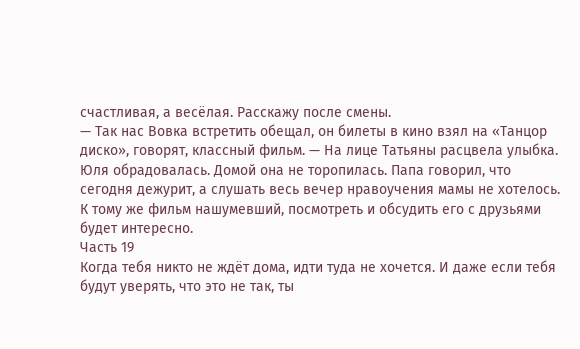счастливая, а весёлая. Расскажу после смены.
— Так нас Вовка встретить обещал, он билеты в кино взял на «Танцор диско», говорят, классный фильм. — На лице Татьяны расцвела улыбка.
Юля обрадовалась. Домой она не торопилась. Папа говорил, что сегодня дежурит, а слушать весь вечер нравоучения мамы не хотелось. К тому же фильм нашумевший, посмотреть и обсудить его с друзьями будет интересно.
Часть 19
Когда тебя никто не ждёт дома, идти туда не хочется. И даже если тебя будут уверять, что это не так, ты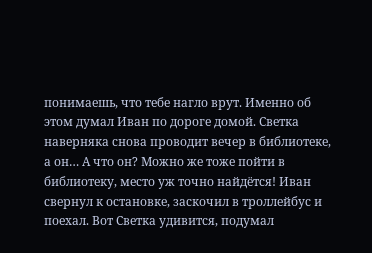понимаешь, что тебе нагло врут. Именно об этом думал Иван по дороге домой. Светка наверняка снова проводит вечер в библиотеке, а он… А что он? Можно же тоже пойти в библиотеку, место уж точно найдётся! Иван свернул к остановке, заскочил в троллейбус и поехал. Вот Светка удивится, подумал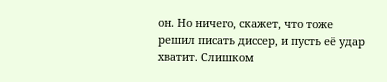он. Но ничего, скажет, что тоже решил писать диссер, и пусть её удар хватит. Слишком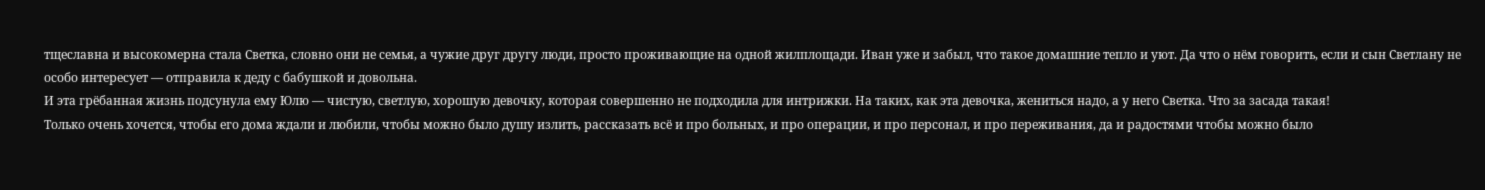тщеславна и высокомерна стала Светка, словно они не семья, а чужие друг другу люди, просто проживающие на одной жилплощади. Иван уже и забыл, что такое домашние тепло и уют. Да что о нём говорить, если и сын Светлану не особо интересует — отправила к деду с бабушкой и довольна.
И эта грёбанная жизнь подсунула ему Юлю — чистую, светлую, хорошую девочку, которая совершенно не подходила для интрижки. На таких, как эта девочка, жениться надо, а у него Светка. Что за засада такая!
Только очень хочется, чтобы его дома ждали и любили, чтобы можно было душу излить, рассказать всё и про больных, и про операции, и про персонал, и про переживания, да и радостями чтобы можно было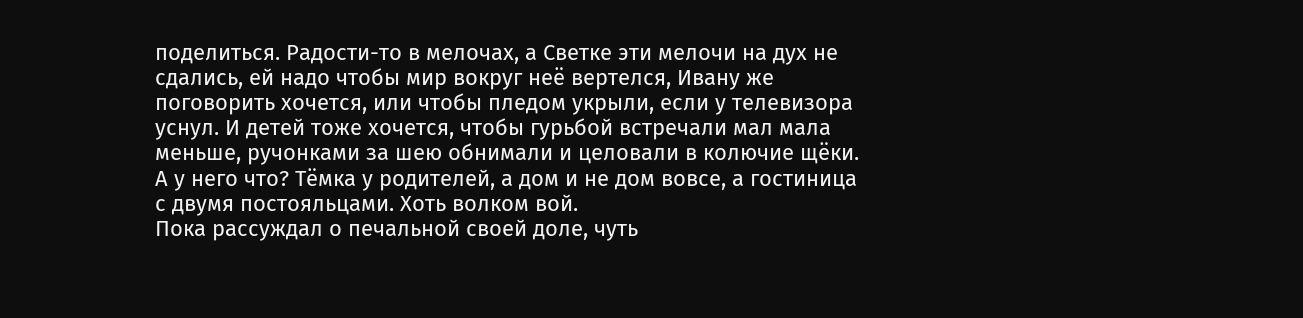поделиться. Радости-то в мелочах, а Светке эти мелочи на дух не сдались, ей надо чтобы мир вокруг неё вертелся, Ивану же поговорить хочется, или чтобы пледом укрыли, если у телевизора уснул. И детей тоже хочется, чтобы гурьбой встречали мал мала меньше, ручонками за шею обнимали и целовали в колючие щёки. А у него что? Тёмка у родителей, а дом и не дом вовсе, а гостиница с двумя постояльцами. Хоть волком вой.
Пока рассуждал о печальной своей доле, чуть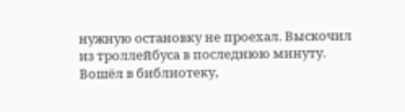нужную остановку не проехал. Выскочил из троллейбуса в последнюю минуту. Вошёл в библиотеку,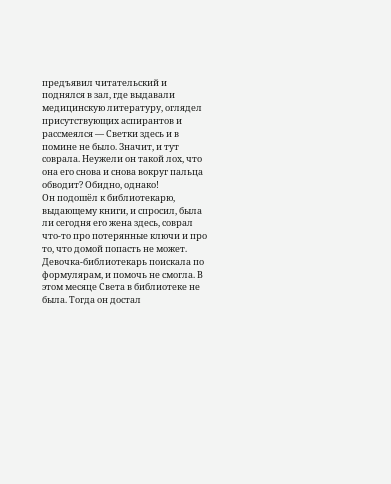предъявил читательский и поднялся в зал, где выдавали медицинскую литературу, оглядел присутствующих аспирантов и рассмеялся — Светки здесь и в помине не было. Значит, и тут соврала. Неужели он такой лох, что она его снова и снова вокруг пальца обводит? Обидно, однако!
Он подошёл к библиотекарю, выдающему книги, и спросил, была ли сегодня его жена здесь, соврал что-то про потерянные ключи и про то, что домой попасть не может. Девочка-библиотекарь поискала по формулярам, и помочь не смогла. В этом месяце Света в библиотеке не была. Тогда он достал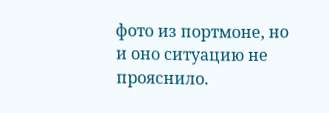фото из портмоне, но и оно ситуацию не прояснило.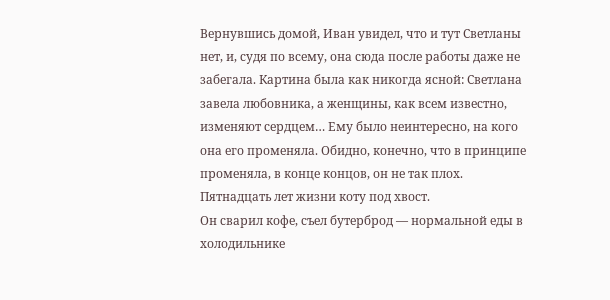Вернувшись домой, Иван увидел, что и тут Светланы нет, и, судя по всему, она сюда после работы даже не забегала. Картина была как никогда ясной: Светлана завела любовника, а женщины, как всем известно, изменяют сердцем… Ему было неинтересно, на кого она его променяла. Обидно, конечно, что в принципе променяла, в конце концов, он не так плох. Пятнадцать лет жизни коту под хвост.
Он сварил кофе, съел бутерброд — нормальной еды в холодильнике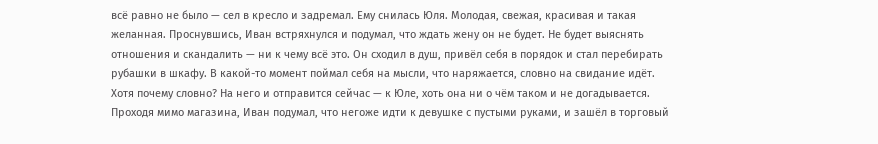всё равно не было — сел в кресло и задремал. Ему снилась Юля. Молодая, свежая, красивая и такая желанная. Проснувшись, Иван встряхнулся и подумал, что ждать жену он не будет. Не будет выяснять отношения и скандалить — ни к чему всё это. Он сходил в душ, привёл себя в порядок и стал перебирать рубашки в шкафу. В какой-то момент поймал себя на мысли, что наряжается, словно на свидание идёт. Хотя почему словно? На него и отправится сейчас — к Юле, хоть она ни о чём таком и не догадывается.
Проходя мимо магазина, Иван подумал, что негоже идти к девушке с пустыми руками, и зашёл в торговый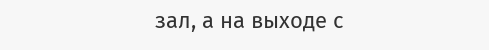зал, а на выходе с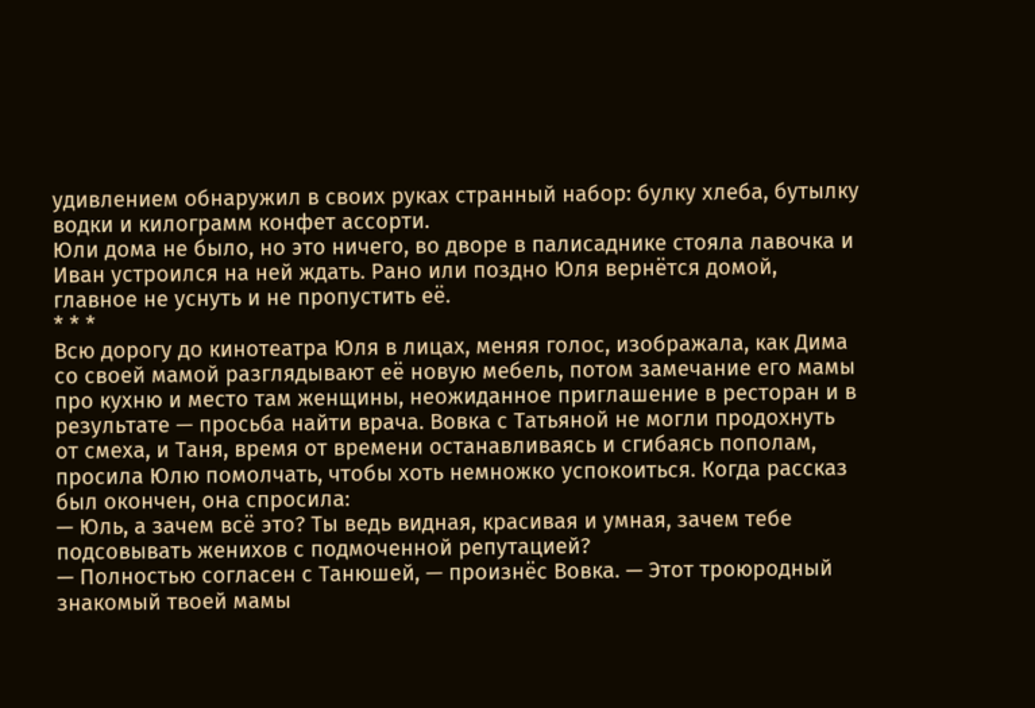удивлением обнаружил в своих руках странный набор: булку хлеба, бутылку водки и килограмм конфет ассорти.
Юли дома не было, но это ничего, во дворе в палисаднике стояла лавочка и Иван устроился на ней ждать. Рано или поздно Юля вернётся домой, главное не уснуть и не пропустить её.
* * *
Всю дорогу до кинотеатра Юля в лицах, меняя голос, изображала, как Дима со своей мамой разглядывают её новую мебель, потом замечание его мамы про кухню и место там женщины, неожиданное приглашение в ресторан и в результате — просьба найти врача. Вовка с Татьяной не могли продохнуть от смеха, и Таня, время от времени останавливаясь и сгибаясь пополам, просила Юлю помолчать, чтобы хоть немножко успокоиться. Когда рассказ был окончен, она спросила:
— Юль, а зачем всё это? Ты ведь видная, красивая и умная, зачем тебе подсовывать женихов с подмоченной репутацией?
— Полностью согласен с Танюшей, — произнёс Вовка. — Этот троюродный знакомый твоей мамы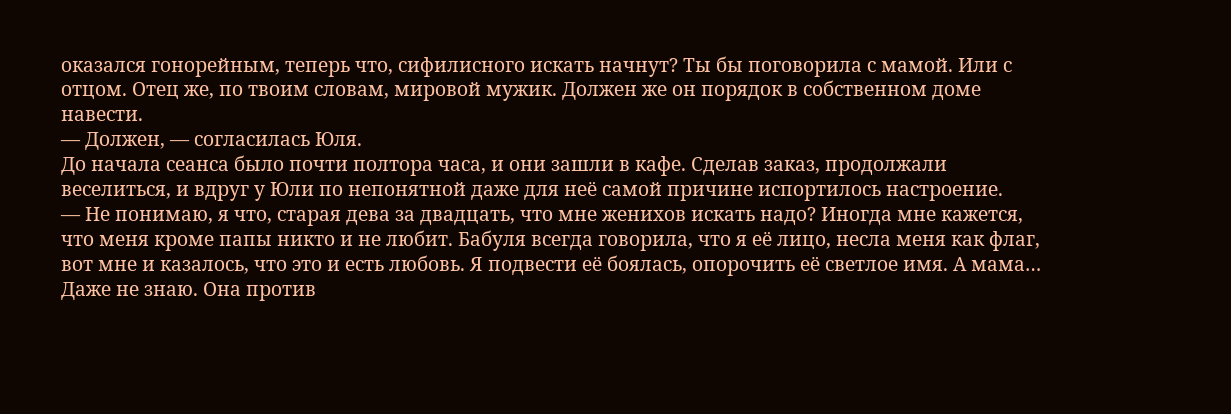оказался гонорейным, теперь что, сифилисного искать начнут? Ты бы поговорила с мамой. Или с отцом. Отец же, по твоим словам, мировой мужик. Должен же он порядок в собственном доме навести.
— Должен, — согласилась Юля.
До начала сеанса было почти полтора часа, и они зашли в кафе. Сделав заказ, продолжали веселиться, и вдруг у Юли по непонятной даже для неё самой причине испортилось настроение.
— Не понимаю, я что, старая дева за двадцать, что мне женихов искать надо? Иногда мне кажется, что меня кроме папы никто и не любит. Бабуля всегда говорила, что я её лицо, несла меня как флаг, вот мне и казалось, что это и есть любовь. Я подвести её боялась, опорочить её светлое имя. А мама… Даже не знаю. Она против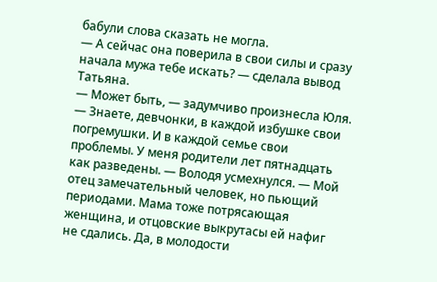бабули слова сказать не могла.
— А сейчас она поверила в свои силы и сразу начала мужа тебе искать? — сделала вывод Татьяна.
— Может быть, — задумчиво произнесла Юля.
— Знаете, девчонки, в каждой избушке свои погремушки. И в каждой семье свои проблемы. У меня родители лет пятнадцать как разведены. — Володя усмехнулся. — Мой отец замечательный человек, но пьющий периодами. Мама тоже потрясающая женщина, и отцовские выкрутасы ей нафиг не сдались. Да, в молодости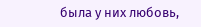была у них любовь,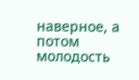наверное, а потом молодость